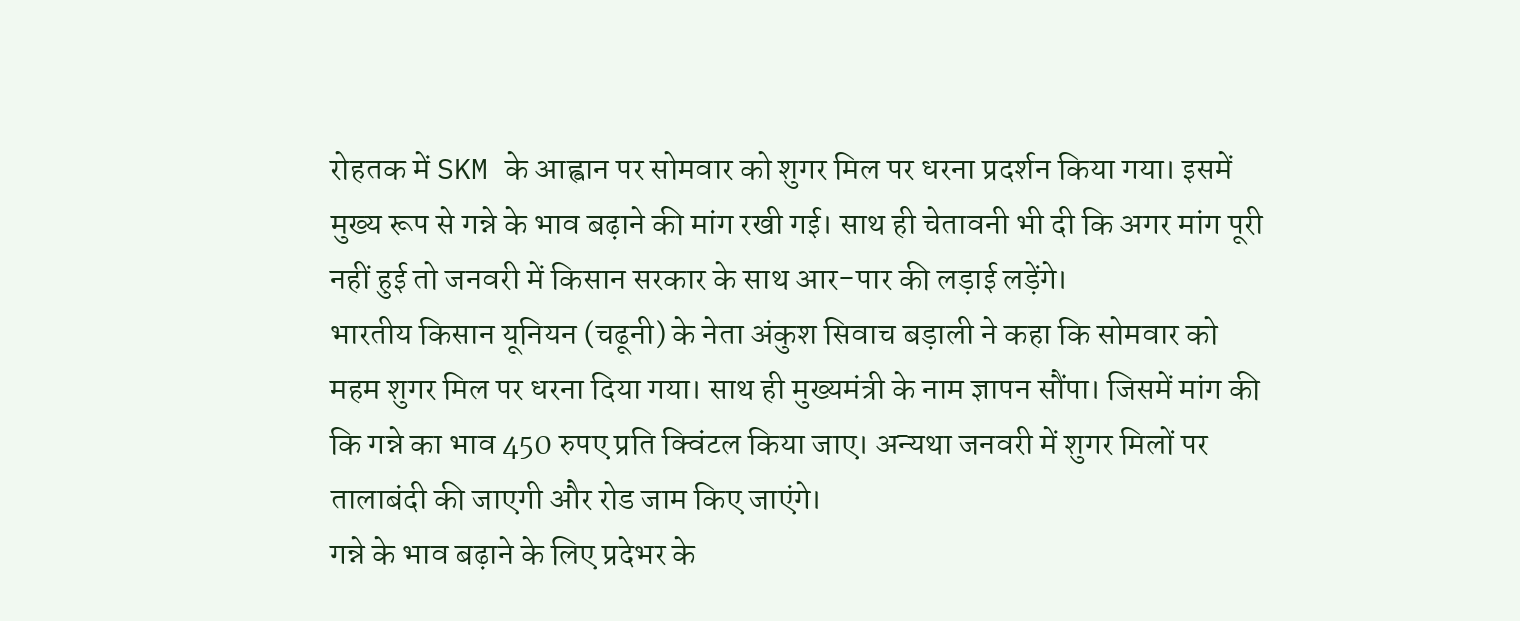रोहतक में SKM के आह्वान पर सोमवार को शुगर मिल पर धरना प्रदर्शन किया गया। इसमें मुख्य रूप से गन्ने के भाव बढ़ाने की मांग रखी गई। साथ ही चेतावनी भी दी कि अगर मांग पूरी नहीं हुई तो जनवरी में किसान सरकार के साथ आर-पार की लड़ाई लड़ेंगे।
भारतीय किसान यूनियन (चढूनी) के नेता अंकुश सिवाच बड़ाली ने कहा कि सोमवार को महम शुगर मिल पर धरना दिया गया। साथ ही मुख्यमंत्री के नाम ज्ञापन सौंपा। जिसमें मांग की कि गन्ने का भाव 450 रुपए प्रति क्विंटल किया जाए। अन्यथा जनवरी में शुगर मिलों पर तालाबंदी की जाएगी और रोड जाम किए जाएंगे।
गन्ने के भाव बढ़ाने के लिए प्रदेभर के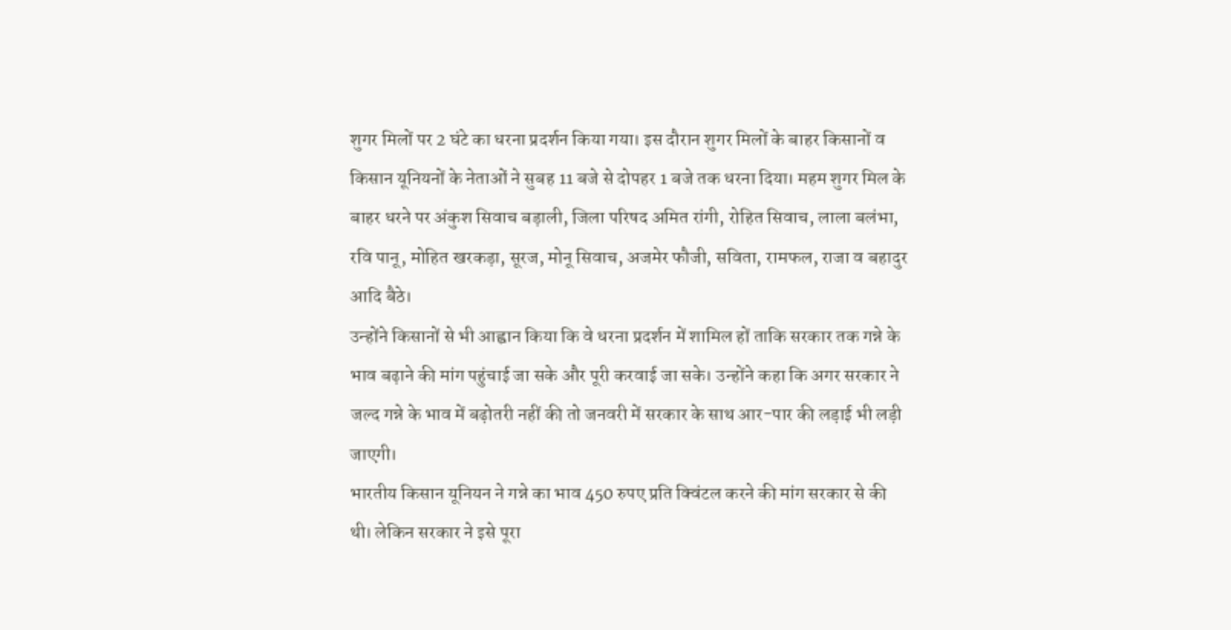शुगर मिलों पर 2 घंटे का धरना प्रदर्शन किया गया। इस दौरान शुगर मिलों के बाहर किसानों व किसान यूनियनों के नेताओं ने सुबह 11 बजे से दोपहर 1 बजे तक धरना दिया। महम शुगर मिल के बाहर धरने पर अंकुश सिवाच बड़ाली, जिला परिषद अमित रांगी, रोहित सिवाच, लाला बलंभा, रवि पानू, मोहित खरकड़ा, सूरज, मोनू सिवाच, अजमेर फौजी, सविता, रामफल, राजा व बहादुर आदि बैठे।
उन्होंने किसानों से भी आह्वान किया कि वे धरना प्रदर्शन में शामिल हों ताकि सरकार तक गन्ने के भाव बढ़ाने की मांग पहुंचाई जा सके और पूरी करवाई जा सके। उन्होंने कहा कि अगर सरकार ने जल्द गन्ने के भाव में बढ़ोतरी नहीं की तो जनवरी में सरकार के साथ आर-पार की लड़ाई भी लड़ी जाएगी।
भारतीय किसान यूनियन ने गन्ने का भाव 450 रुपए प्रति क्विंटल करने की मांग सरकार से की थी। लेकिन सरकार ने इसे पूरा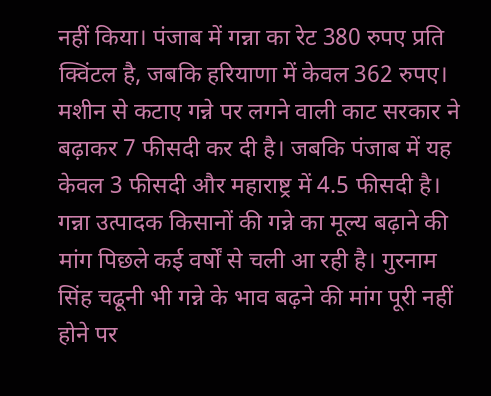नहीं किया। पंजाब में गन्ना का रेट 380 रुपए प्रति क्विंटल है, जबकि हरियाणा में केवल 362 रुपए। मशीन से कटाए गन्ने पर लगने वाली काट सरकार ने बढ़ाकर 7 फीसदी कर दी है। जबकि पंजाब में यह केवल 3 फीसदी और महाराष्ट्र में 4.5 फीसदी है।
गन्ना उत्पादक किसानों की गन्ने का मूल्य बढ़ाने की मांग पिछले कई वर्षों से चली आ रही है। गुरनाम सिंह चढूनी भी गन्ने के भाव बढ़ने की मांग पूरी नहीं होने पर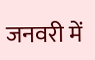जनवरी में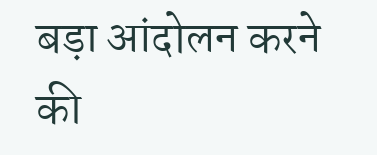बड़ा आंदोलन करने की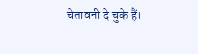चेतावनी दे चुके हैं।